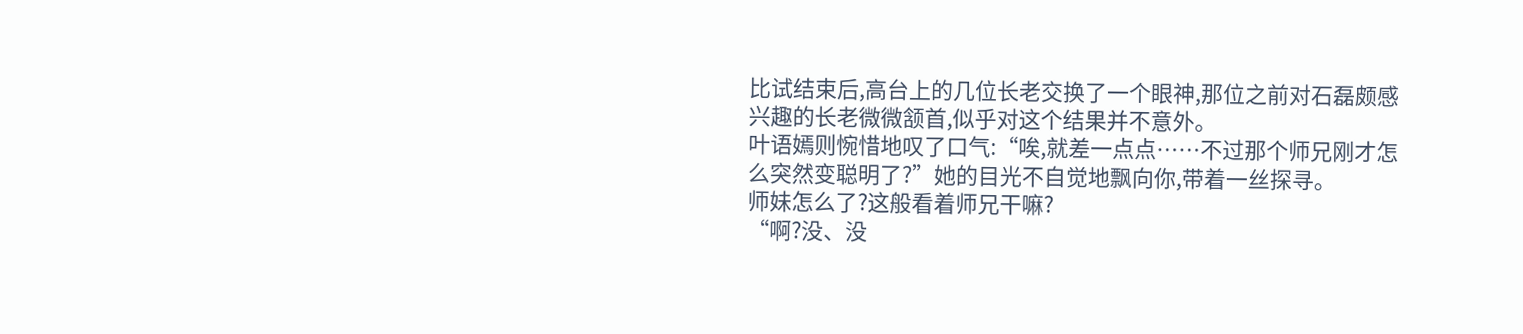比试结束后,高台上的几位长老交换了一个眼神,那位之前对石磊颇感兴趣的长老微微颔首,似乎对这个结果并不意外。
叶语嫣则惋惜地叹了口气:“唉,就差一点点……不过那个师兄刚才怎么突然变聪明了?”她的目光不自觉地飘向你,带着一丝探寻。
师妹怎么了?这般看着师兄干嘛?
“啊?没、没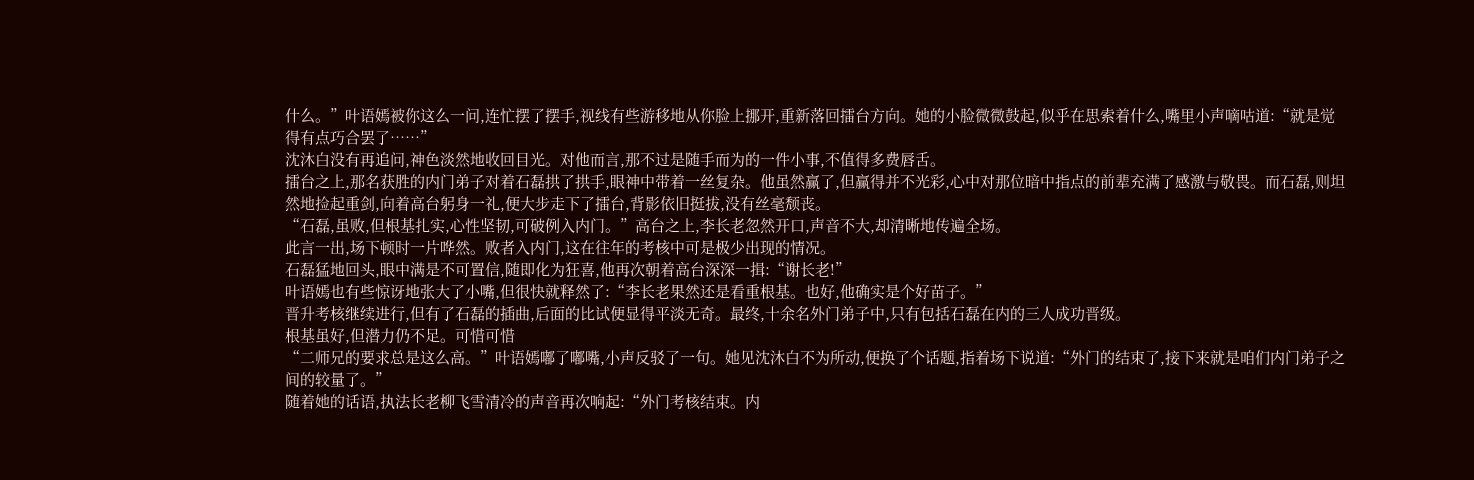什么。”叶语嫣被你这么一问,连忙摆了摆手,视线有些游移地从你脸上挪开,重新落回擂台方向。她的小脸微微鼓起,似乎在思索着什么,嘴里小声嘀咕道:“就是觉得有点巧合罢了……”
沈沐白没有再追问,神色淡然地收回目光。对他而言,那不过是随手而为的一件小事,不值得多费唇舌。
擂台之上,那名获胜的内门弟子对着石磊拱了拱手,眼神中带着一丝复杂。他虽然赢了,但赢得并不光彩,心中对那位暗中指点的前辈充满了感激与敬畏。而石磊,则坦然地捡起重剑,向着高台躬身一礼,便大步走下了擂台,背影依旧挺拔,没有丝毫颓丧。
“石磊,虽败,但根基扎实,心性坚韧,可破例入内门。”高台之上,李长老忽然开口,声音不大,却清晰地传遍全场。
此言一出,场下顿时一片哗然。败者入内门,这在往年的考核中可是极少出现的情况。
石磊猛地回头,眼中满是不可置信,随即化为狂喜,他再次朝着高台深深一揖:“谢长老!”
叶语嫣也有些惊讶地张大了小嘴,但很快就释然了:“李长老果然还是看重根基。也好,他确实是个好苗子。”
晋升考核继续进行,但有了石磊的插曲,后面的比试便显得平淡无奇。最终,十余名外门弟子中,只有包括石磊在内的三人成功晋级。
根基虽好,但潜力仍不足。可惜可惜
“二师兄的要求总是这么高。”叶语嫣嘟了嘟嘴,小声反驳了一句。她见沈沐白不为所动,便换了个话题,指着场下说道:“外门的结束了,接下来就是咱们内门弟子之间的较量了。”
随着她的话语,执法长老柳飞雪清冷的声音再次响起:“外门考核结束。内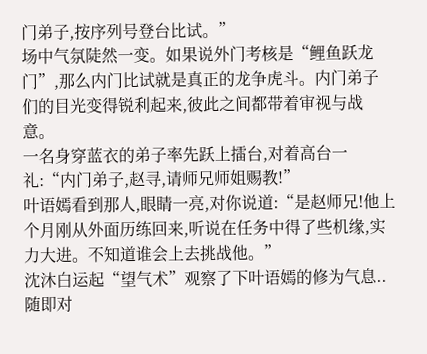门弟子,按序列号登台比试。”
场中气氛陡然一变。如果说外门考核是“鲤鱼跃龙门”,那么内门比试就是真正的龙争虎斗。内门弟子们的目光变得锐利起来,彼此之间都带着审视与战意。
一名身穿蓝衣的弟子率先跃上擂台,对着高台一礼:“内门弟子,赵寻,请师兄师姐赐教!”
叶语嫣看到那人,眼睛一亮,对你说道:“是赵师兄!他上个月刚从外面历练回来,听说在任务中得了些机缘,实力大进。不知道谁会上去挑战他。”
沈沐白运起“望气术”观察了下叶语嫣的修为气息..随即对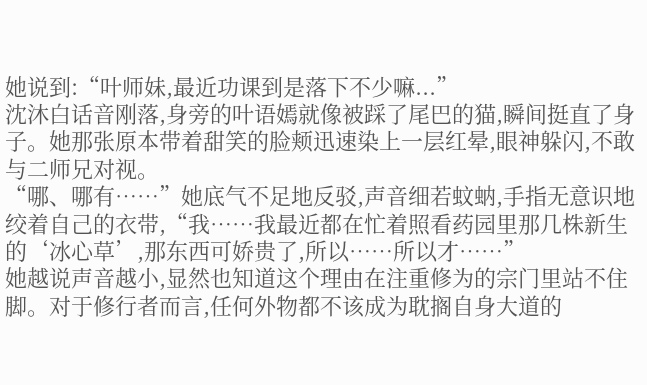她说到:“叶师妹,最近功课到是落下不少嘛...”
沈沐白话音刚落,身旁的叶语嫣就像被踩了尾巴的猫,瞬间挺直了身子。她那张原本带着甜笑的脸颊迅速染上一层红晕,眼神躲闪,不敢与二师兄对视。
“哪、哪有……”她底气不足地反驳,声音细若蚊蚋,手指无意识地绞着自己的衣带,“我……我最近都在忙着照看药园里那几株新生的‘冰心草’,那东西可娇贵了,所以……所以才……”
她越说声音越小,显然也知道这个理由在注重修为的宗门里站不住脚。对于修行者而言,任何外物都不该成为耽搁自身大道的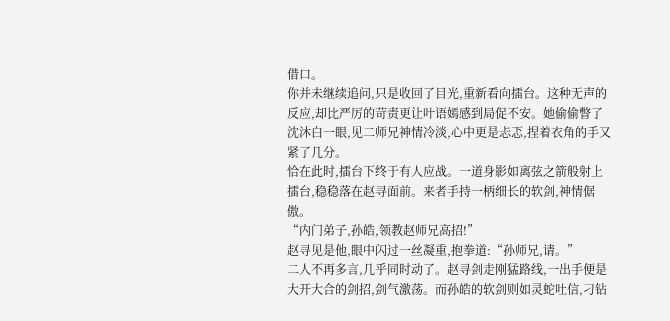借口。
你并未继续追问,只是收回了目光,重新看向擂台。这种无声的反应,却比严厉的苛责更让叶语嫣感到局促不安。她偷偷瞥了沈沐白一眼,见二师兄神情冷淡,心中更是忐忑,捏着衣角的手又紧了几分。
恰在此时,擂台下终于有人应战。一道身影如离弦之箭般射上擂台,稳稳落在赵寻面前。来者手持一柄细长的软剑,神情倨傲。
“内门弟子,孙皓,领教赵师兄高招!”
赵寻见是他,眼中闪过一丝凝重,抱拳道:“孙师兄,请。”
二人不再多言,几乎同时动了。赵寻剑走刚猛路线,一出手便是大开大合的剑招,剑气激荡。而孙皓的软剑则如灵蛇吐信,刁钻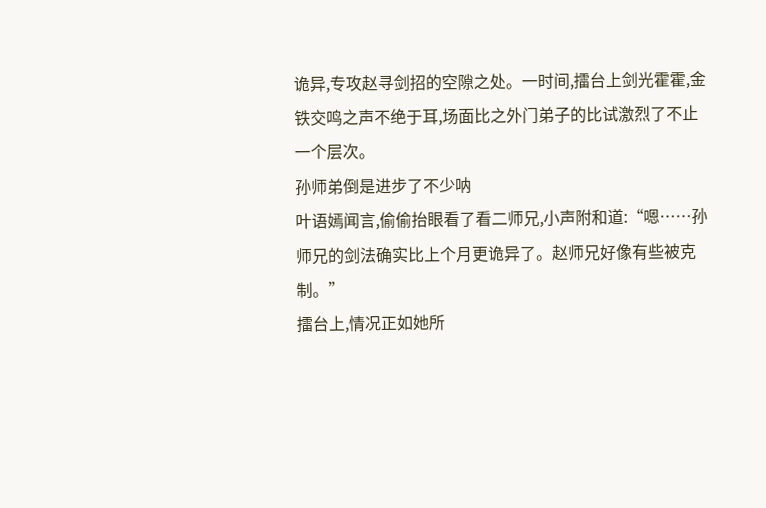诡异,专攻赵寻剑招的空隙之处。一时间,擂台上剑光霍霍,金铁交鸣之声不绝于耳,场面比之外门弟子的比试激烈了不止一个层次。
孙师弟倒是进步了不少呐
叶语嫣闻言,偷偷抬眼看了看二师兄,小声附和道:“嗯……孙师兄的剑法确实比上个月更诡异了。赵师兄好像有些被克制。”
擂台上,情况正如她所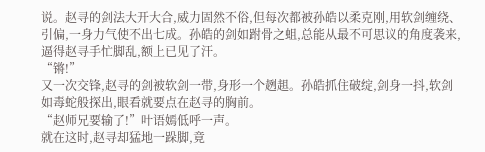说。赵寻的剑法大开大合,威力固然不俗,但每次都被孙皓以柔克刚,用软剑缠绕、引偏,一身力气使不出七成。孙皓的剑如跗骨之蛆,总能从最不可思议的角度袭来,逼得赵寻手忙脚乱,额上已见了汗。
“锵!”
又一次交锋,赵寻的剑被软剑一带,身形一个趔趄。孙皓抓住破绽,剑身一抖,软剑如毒蛇般探出,眼看就要点在赵寻的胸前。
“赵师兄要输了!”叶语嫣低呼一声。
就在这时,赵寻却猛地一跺脚,竟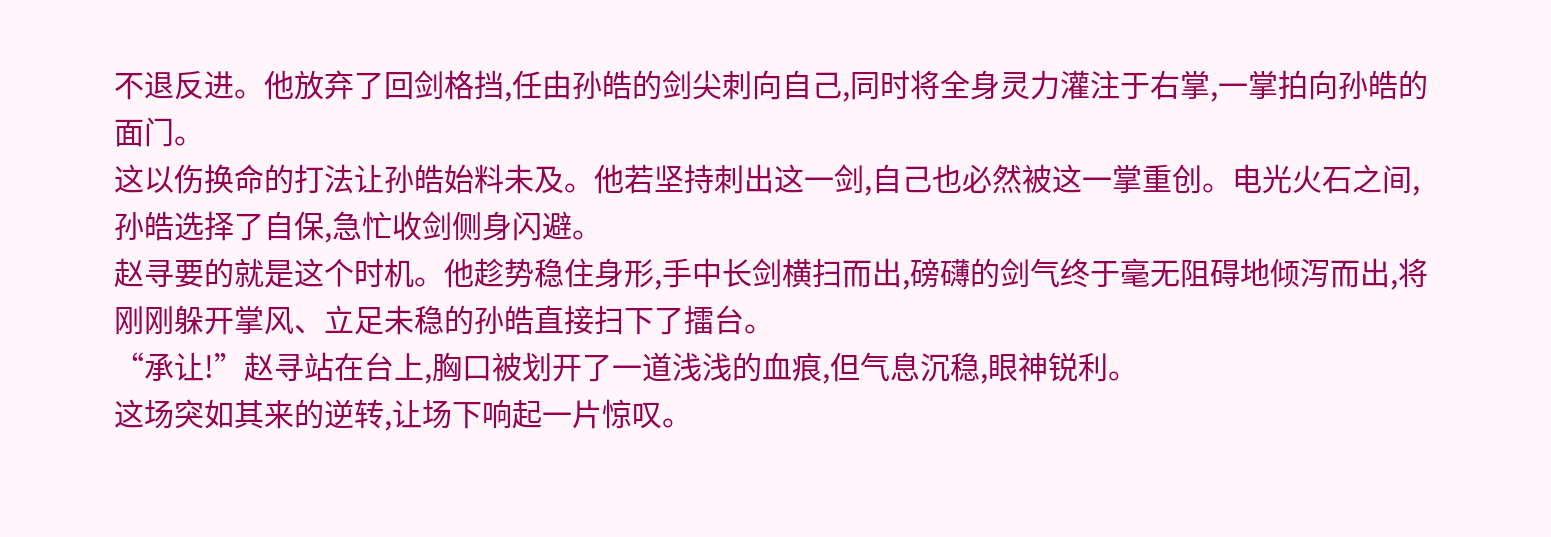不退反进。他放弃了回剑格挡,任由孙皓的剑尖刺向自己,同时将全身灵力灌注于右掌,一掌拍向孙皓的面门。
这以伤换命的打法让孙皓始料未及。他若坚持刺出这一剑,自己也必然被这一掌重创。电光火石之间,孙皓选择了自保,急忙收剑侧身闪避。
赵寻要的就是这个时机。他趁势稳住身形,手中长剑横扫而出,磅礴的剑气终于毫无阻碍地倾泻而出,将刚刚躲开掌风、立足未稳的孙皓直接扫下了擂台。
“承让!”赵寻站在台上,胸口被划开了一道浅浅的血痕,但气息沉稳,眼神锐利。
这场突如其来的逆转,让场下响起一片惊叹。